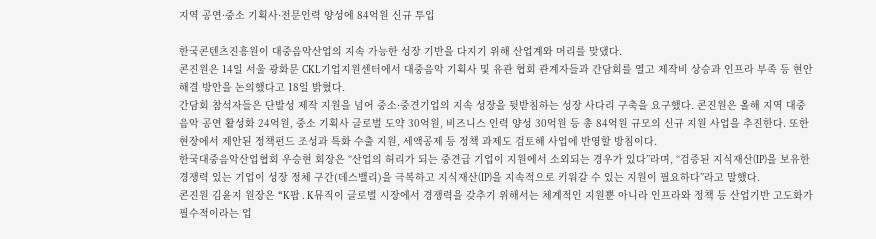지역 공연·중소 기획사·전문인력 양성에 84억원 신규 투입

한국콘텐츠진흥원이 대중음악산업의 지속 가능한 성장 기반을 다지기 위해 산업계와 머리를 맞댔다.
콘진원은 14일 서울 광화문 CKL기업지원센터에서 대중음악 기획사 및 유관 협회 관계자들과 간담회를 열고 제작비 상승과 인프라 부족 등 현안 해결 방안을 논의했다고 18일 밝혔다.
간담회 참석자들은 단발성 제작 지원을 넘어 중소·중견기업의 지속 성장을 뒷받침하는 성장 사다리 구축을 요구했다. 콘진원은 올해 지역 대중음악 공연 활성화 24억원, 중소 기획사 글로벌 도약 30억원, 비즈니스 인력 양성 30억원 등 총 84억원 규모의 신규 지원 사업을 추진한다. 또한 현장에서 제안된 정책펀드 조성과 특화 수출 지원, 세액공제 등 정책 과제도 검토해 사업에 반영할 방침이다.
한국대중음악산업협회 우승현 회장은 “산업의 허리가 되는 중견급 기업이 지원에서 소외되는 경우가 있다”라며, “검증된 지식재산(IP)을 보유한 경쟁력 있는 기업이 성장 정체 구간(데스밸리)을 극복하고 지식재산(IP)을 지속적으로 키워갈 수 있는 지원이 필요하다”라고 말했다.
콘진원 김윤지 원장은 “K팝․K뮤직이 글로벌 시장에서 경쟁력을 갖추기 위해서는 체계적인 지원뿐 아니라 인프라와 정책 등 산업기반 고도화가 필수적이라는 업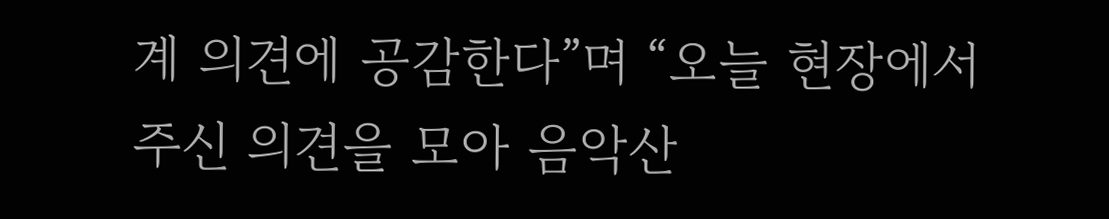계 의견에 공감한다”며 “오늘 현장에서 주신 의견을 모아 음악산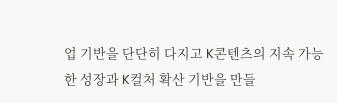업 기반을 단단히 다지고 K콘텐츠의 지속 가능한 성장과 K컬처 확산 기반을 만들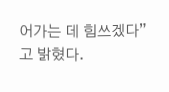어가는 데 힘쓰겠다”고 밝혔다.